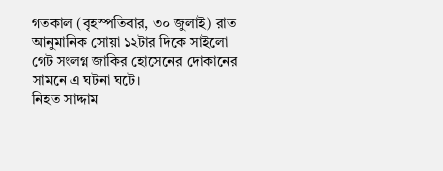গতকাল (বৃহস্পতিবার, ৩০ জুলাই) রাত আনুমানিক সোয়া ১২টার দিকে সাইলো গেট সংলগ্ন জাকির হোসেনের দোকানের সামনে এ ঘটনা ঘটে।
নিহত সাদ্দাম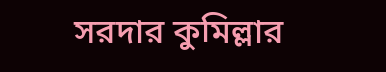সরদার কুমিল্লার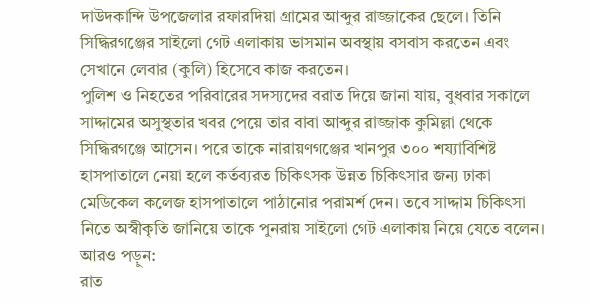দাউদকান্দি উপজেলার রফারদিয়া গ্রামের আব্দুর রাজ্জাকের ছেলে। তিনি সিদ্ধিরগঞ্জের সাইলো গেট এলাকায় ভাসমান অবস্থায় বসবাস করতেন এবং সেখানে লেবার (কুলি) হিসেবে কাজ করতেন।
পুলিশ ও নিহতের পরিবারের সদস্যদের বরাত দিয়ে জানা যায়, বুধবার সকালে সাদ্দামের অসুস্থতার খবর পেয়ে তার বাবা আব্দুর রাজ্জাক কুমিল্লা থেকে সিদ্ধিরগঞ্জে আসেন। পরে তাকে নারায়ণগঞ্জের খানপুর ৩০০ শয্যাবিশিষ্ট হাসপাতালে নেয়া হলে কর্তব্যরত চিকিৎসক উন্নত চিকিৎসার জন্য ঢাকা মেডিকেল কলেজ হাসপাতালে পাঠানোর পরামর্শ দেন। তবে সাদ্দাম চিকিৎসা নিতে অস্বীকৃতি জানিয়ে তাকে পুনরায় সাইলো গেট এলাকায় নিয়ে যেতে বলেন।
আরও পড়ুন:
রাত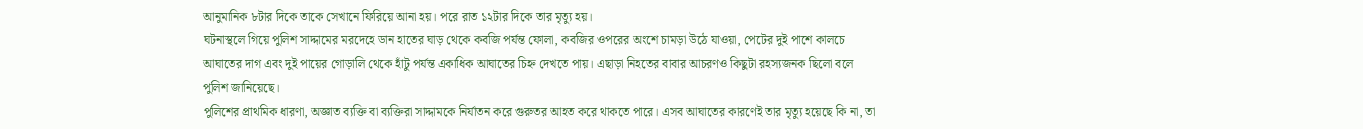আনুমানিক ৮টার দিকে তাকে সেখানে ফিরিয়ে আনা হয়। পরে রাত ১২টার দিকে তার মৃত্যু হয়।
ঘটনাস্থলে গিয়ে পুলিশ সাদ্দামের মরদেহে ডান হাতের ঘাড় থেকে কবজি পর্যন্ত ফোলা, কবজির ওপরের অংশে চামড়া উঠে যাওয়া, পেটের দুই পাশে কালচে আঘাতের দাগ এবং দুই পায়ের গোড়ালি থেকে হাঁটু পর্যন্ত একাধিক আঘাতের চিহ্ন দেখতে পায়। এছাড়া নিহতের বাবার আচরণও কিছুটা রহস্যজনক ছিলো বলে পুলিশ জানিয়েছে।
পুলিশের প্রাথমিক ধারণা, অজ্ঞাত ব্যক্তি বা ব্যক্তিরা সাদ্দামকে নির্যাতন করে গুরুতর আহত করে থাকতে পারে। এসব আঘাতের কারণেই তার মৃত্যু হয়েছে কি না, তা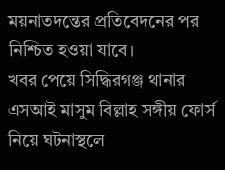ময়নাতদন্তের প্রতিবেদনের পর নিশ্চিত হওয়া যাবে।
খবর পেয়ে সিদ্ধিরগঞ্জ থানার এসআই মাসুম বিল্লাহ সঙ্গীয় ফোর্স নিয়ে ঘটনাস্থলে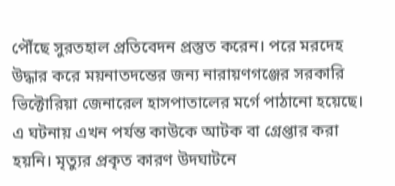পৌঁছে সুরতহাল প্রতিবেদন প্রস্তুত করেন। পরে মরদেহ উদ্ধার করে ময়নাতদন্তের জন্য নারায়ণগঞ্জের সরকারি ভিক্টোরিয়া জেনারেল হাসপাতালের মর্গে পাঠানো হয়েছে। এ ঘটনায় এখন পর্যন্ত কাউকে আটক বা গ্রেপ্তার করা হয়নি। মৃত্যুর প্রকৃত কারণ উদঘাটনে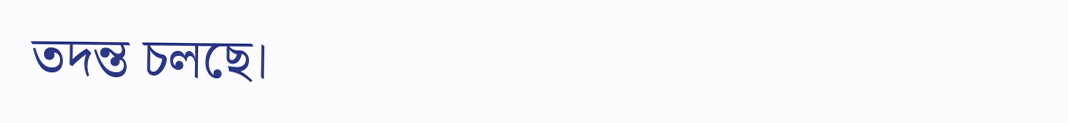তদন্ত চলছে।